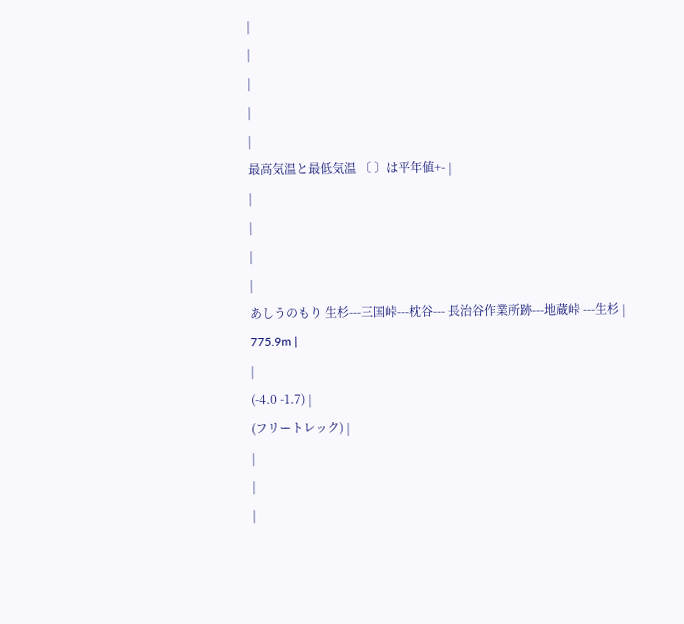|
|
|
|
|
最高気温と最低気温 〔 〕は平年値+- |
|
|
|
|
あしうのもり 生杉---三国峠---枕谷--- 長治谷作業所跡---地蔵峠 ---生杉 |
775.9m |
|
(-4.0 -1.7) |
(フリートレック) |
|
|
|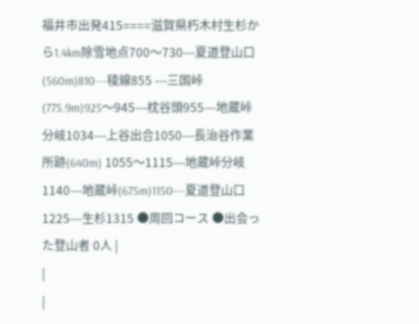福井市出発415====滋賀県朽木村生杉から1.4km除雪地点700〜730---夏道登山口(560m)810---稜線855 ---三国峠(775.9m)925〜945---枕谷頭955---地蔵峠分岐1034---上谷出合1050---長治谷作業所跡(640m) 1055〜1115---地蔵峠分岐1140---地蔵峠(675m)1150---夏道登山口1225---生杉1315 ●周回コース ●出会った登山者 0人 |
|
|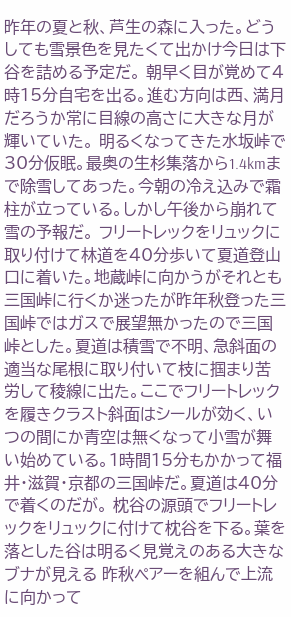昨年の夏と秋、芦生の森に入った。どうしても雪景色を見たくて出かけ今日は下谷を詰める予定だ。 朝早く目が覚めて4時15分自宅を出る。進む方向は西、満月だろうか常に目線の高さに大きな月が輝いていた。 明るくなってきた水坂峠で30分仮眠。最奥の生杉集落から1.4kmまで除雪してあった。今朝の冷え込みで霜柱が立っている。しかし午後から崩れて雪の予報だ。 フリートレックをリュックに取り付けて林道を40分歩いて夏道登山口に着いた。地蔵峠に向かうがそれとも三国峠に行くか迷ったが昨年秋登った三国峠ではガスで展望無かったので三国峠とした。夏道は積雪で不明、急斜面の適当な尾根に取り付いて枝に掴まり苦労して稜線に出た。ここでフリートレックを履きクラスト斜面はシールが効く、いつの間にか青空は無くなって小雪が舞い始めている。1時間15分もかかって福井・滋賀・京都の三国峠だ。夏道は40分で着くのだが。 枕谷の源頭でフリートレックをリュックに付けて枕谷を下る。葉を落とした谷は明るく見覚えのある大きなブナが見える 昨秋ペアーを組んで上流に向かって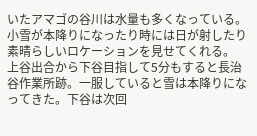いたアマゴの谷川は水量も多くなっている。 小雪が本降りになったり時には日が射したり素晴らしいロケーションを見せてくれる。 上谷出合から下谷目指して5分もすると長治谷作業所跡。一服していると雪は本降りになってきた。下谷は次回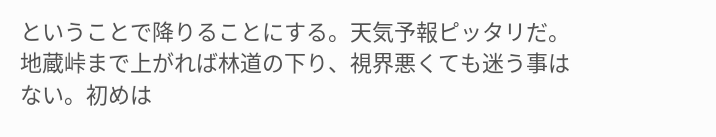ということで降りることにする。天気予報ピッタリだ。 地蔵峠まで上がれば林道の下り、視界悪くても迷う事はない。初めは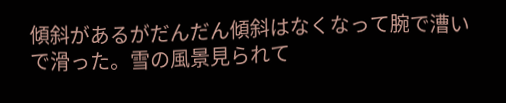傾斜があるがだんだん傾斜はなくなって腕で漕いで滑った。雪の風景見られて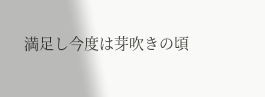満足し今度は芽吹きの頃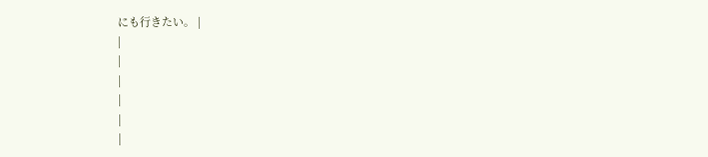にも行きたい。 |
|
|
|
|
|
|